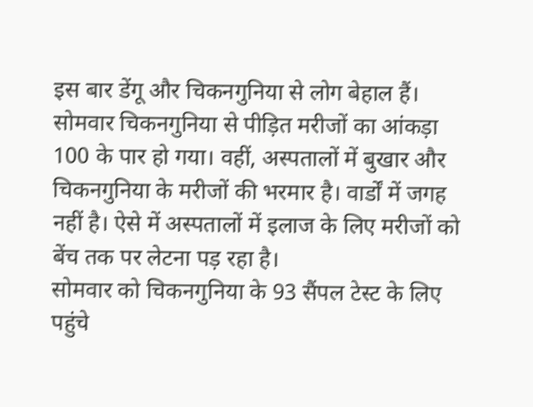इस बार डेंगू और चिकनगुनिया से लोग बेहाल हैं। सोमवार चिकनगुनिया से पीड़ित मरीजों का आंकड़ा 100 के पार हो गया। वहीं, अस्पतालों में बुखार और चिकनगुनिया के मरीजों की भरमार है। वार्डों में जगह नहीं है। ऐसे में अस्पतालों में इलाज के लिए मरीजों को बेंच तक पर लेटना पड़ रहा है।
सोमवार को चिकनगुनिया के 93 सैंपल टेस्ट के लिए पहुंचे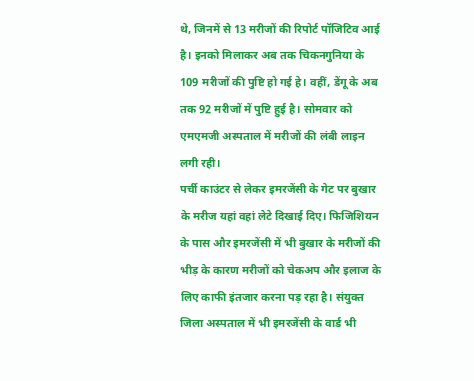थे, जिनमें से 13 मरीजों की रिपोर्ट पॉजिटिव आई है। इनको मिलाकर अब तक चिकनगुनिया के 109 मरीजों की पुष्टि हो गई हे। वहीं, डेंगू के अब तक 92 मरीजों में पुष्टि हुई है। सोमवार को एमएमजी अस्पताल में मरीजों की लंबी लाइन लगी रही।
पर्ची काउंटर से लेकर इमरजेंसी के गेट पर बुखार के मरीज यहां वहां लेटे दिखाई दिए। फिजिशियन के पास और इमरजेंसी में भी बुखार के मरीजों की भीड़ के कारण मरीजों को चेकअप और इलाज के लिए काफी इंतजार करना पड़ रहा है। संयुक्त जिला अस्पताल में भी इमरजेंसी के वार्ड भी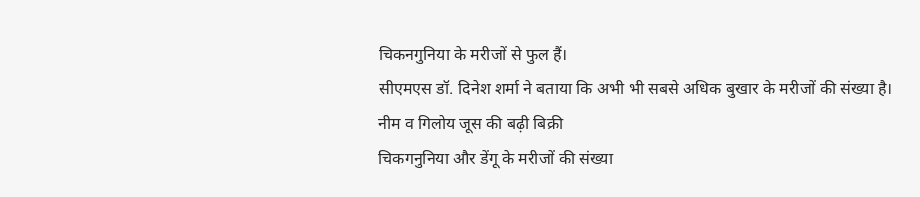चिकनगुनिया के मरीजों से फुल हैं।
सीएमएस डॉ. दिनेश शर्मा ने बताया कि अभी भी सबसे अधिक बुखार के मरीजों की संख्या है।
नीम व गिलोय जूस की बढ़ी बिक्री
चिकगनुनिया और डेंगू के मरीजों की संख्या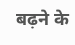बढ़ने के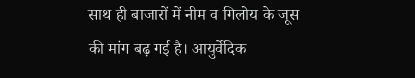साथ ही बाजारों में नीम व गिलोय के जूस की मांग बढ़ गई है। आयुर्वेदिक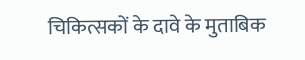चिकित्सकों के दावे के मुताबिक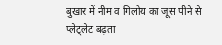बुखार में नीम व गिलोय का जूस पीने से प्लेट्लेट बढ़ता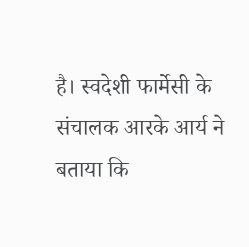है। स्वदेशी फार्मेसी के संचालक आरके आर्य ने बताया कि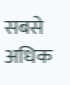सबसे अधिक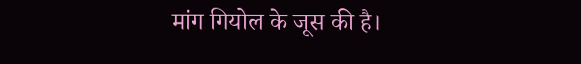मांग गियोल के जूस की है।